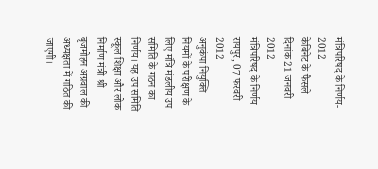मंत्रिपरिषद के निर्णय- 2012
केबिनेट के फैसले
दिनांक 21 जनवरी 2012
मंत्रिपरिषद के निर्णय
रायपुर, 07 फरवरी 2012
अनुकंपा नियुक्ति नियमों के परीक्षण के लिए मंत्रि मंडलीय उप समिति के गठन का निर्णय। यह उप समिति स्कूल शिक्षा और लोक निर्माण मंत्री श्री बृजमोहन अग्रवाल की अध्यक्षता में गठित की जाएगी।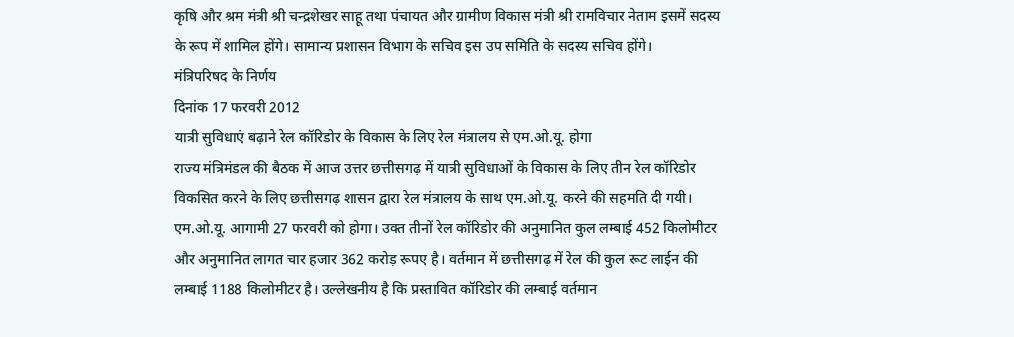कृषि और श्रम मंत्री श्री चन्द्रशेखर साहू तथा पंचायत और ग्रामीण विकास मंत्री श्री रामविचार नेताम इसमें सदस्य के रूप में शामिल होंगे। सामान्य प्रशासन विभाग के सचिव इस उप समिति के सदस्य सचिव होंगे।
मंत्रिपरिषद के निर्णय
दिनांक 17 फरवरी 2012
यात्री सुविधाएं बढ़ाने रेल कॉरिडोर के विकास के लिए रेल मंत्रालय से एम.ओ.यू. होगा
राज्य मंत्रिमंडल की बैठक में आज उत्तर छत्तीसगढ़ में यात्री सुविधाओं के विकास के लिए तीन रेल कॉरिडोर विकसित करने के लिए छत्तीसगढ़ शासन द्वारा रेल मंत्रालय के साथ एम.ओ.यू. करने की सहमति दी गयी। एम.ओ.यू. आगामी 27 फरवरी को होगा। उक्त तीनों रेल कॉरिडोर की अनुमानित कुल लम्बाई 452 किलोमीटर और अनुमानित लागत चार हजार 362 करोड़ रूपए है। वर्तमान में छत्तीसगढ़ में रेल की कुल रूट लाईन की लम्बाई 1188 किलोमीटर है। उल्लेखनीय है कि प्रस्तावित कॉरिडोर की लम्बाई वर्तमान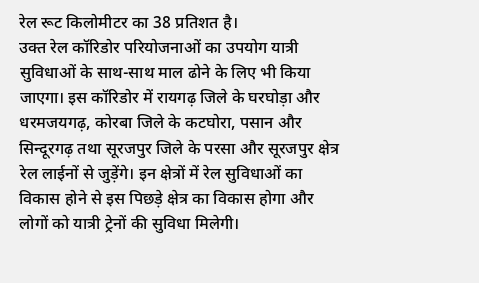रेल रूट किलोमीटर का 38 प्रतिशत है।
उक्त रेल कॉरिडोर परियोजनाओं का उपयोग यात्री सुविधाओं के साथ-साथ माल ढोने के लिए भी किया जाएगा। इस कॉरिडोर में रायगढ़ जिले के घरघोड़ा और धरमजयगढ़, कोरबा जिले के कटघोरा, पसान और सिन्दूरगढ़ तथा सूरजपुर जिले के परसा और सूरजपुर क्षेत्र रेल लाईनों से जुड़ेंगे। इन क्षेत्रों में रेल सुविधाओं का विकास होने से इस पिछड़े क्षेत्र का विकास होगा और लोगों को यात्री ट्रेनों की सुविधा मिलेगी।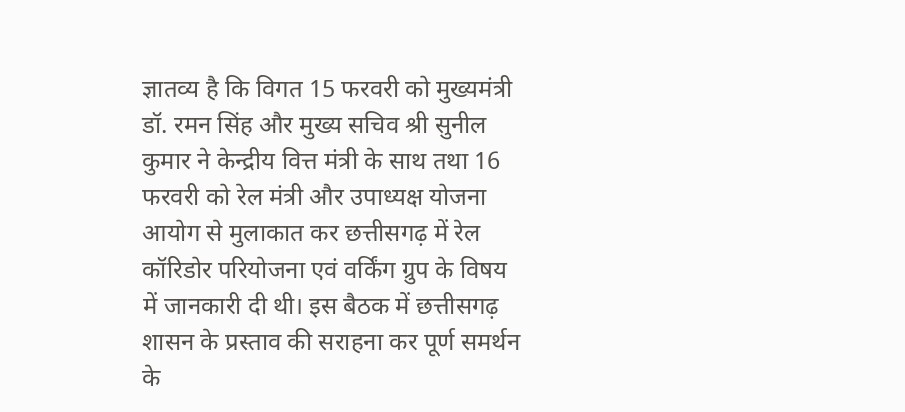ज्ञातव्य है कि विगत 15 फरवरी को मुख्यमंत्री डॉ. रमन सिंह और मुख्य सचिव श्री सुनील कुमार ने केन्द्रीय वित्त मंत्री के साथ तथा 16 फरवरी को रेल मंत्री और उपाध्यक्ष योजना आयोग से मुलाकात कर छत्तीसगढ़ में रेल कॉरिडोर परियोजना एवं वर्किंग ग्रुप के विषय में जानकारी दी थी। इस बैठक में छत्तीसगढ़ शासन के प्रस्ताव की सराहना कर पूर्ण समर्थन के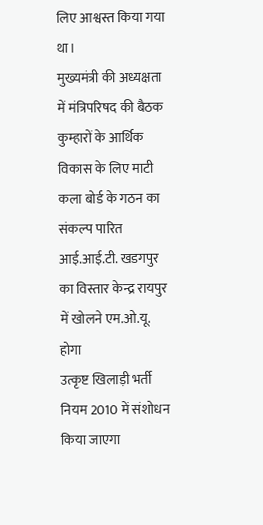लिए आश्वस्त किया गया था।
मुख्यमंत्री की अध्यक्षता में मंत्रिपरिषद की बैठक
कुम्हारों के आर्थिक विकास के लिए माटी कला बोर्ड के गठन का संकल्प पारित
आई.आई.टी. खडगपुर का विस्तार केन्द्र रायपुर में खोलने एम.ओ.यू. होगा
उत्कृष्ट खिलाड़ी भर्ती नियम 2010 में संशोधन किया जाएगा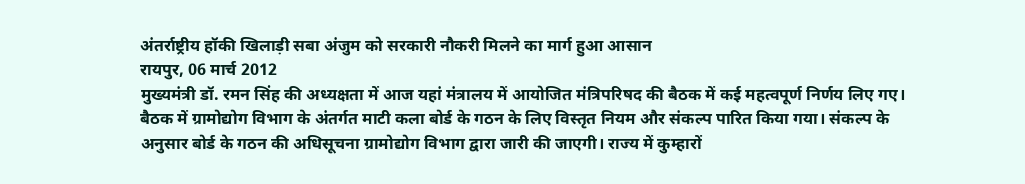अंतर्राष्ट्रीय हॉकी खिलाड़ी सबा अंजुम को सरकारी नौकरी मिलने का मार्ग हुआ आसान
रायपुर, 06 मार्च 2012
मुख्यमंत्री डॉ. रमन सिंह की अध्यक्षता में आज यहां मंत्रालय में आयोजित मंत्रिपरिषद की बैठक में कई महत्वपूर्ण निर्णय लिए गए।
बैठक में ग्रामोद्योग विभाग के अंतर्गत माटी कला बोर्ड के गठन के लिए विस्तृत नियम और संकल्प पारित किया गया। संकल्प के अनुसार बोर्ड के गठन की अधिसूचना ग्रामोद्योग विभाग द्वारा जारी की जाएगी। राज्य में कुम्हारों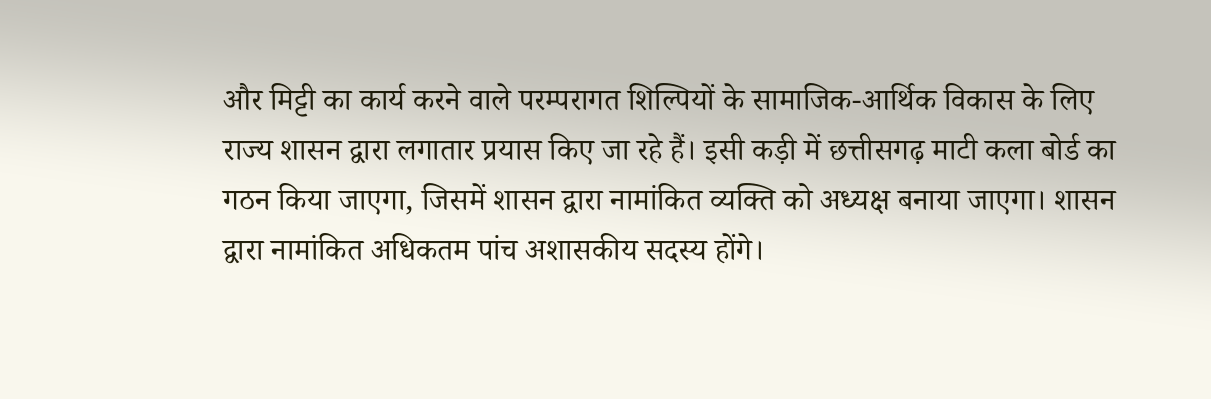और मिट्टी का कार्य करने वाले परम्परागत शिल्पियों के सामाजिक-आर्थिक विकास के लिए राज्य शासन द्वारा लगातार प्रयास किए जा रहे हैं। इसी कड़ी में छत्तीसगढ़ माटी कला बोर्ड का गठन किया जाएगा, जिसमें शासन द्वारा नामांकित व्यक्ति को अध्यक्ष बनाया जाएगा। शासन द्वारा नामांकित अधिकतम पांच अशासकीय सदस्य होंगे।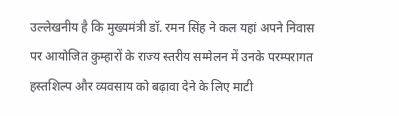उल्लेखनीय है कि मुख्यमंत्री डॉ. रमन सिंह ने कल यहां अपने निवास पर आयोजित कुम्हारों के राज्य स्तरीय सम्मेलन में उनके परम्परागत हस्तशिल्प और व्यवसाय को बढ़ावा देने के लिए माटी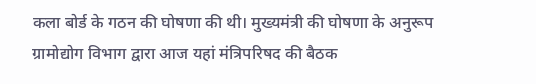कला बोर्ड के गठन की घोषणा की थी। मुख्यमंत्री की घोषणा के अनुरूप ग्रामोद्योग विभाग द्वारा आज यहां मंत्रिपरिषद की बैठक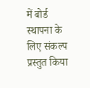में बोर्ड स्थापना के लिए संकल्प प्रस्तुत किया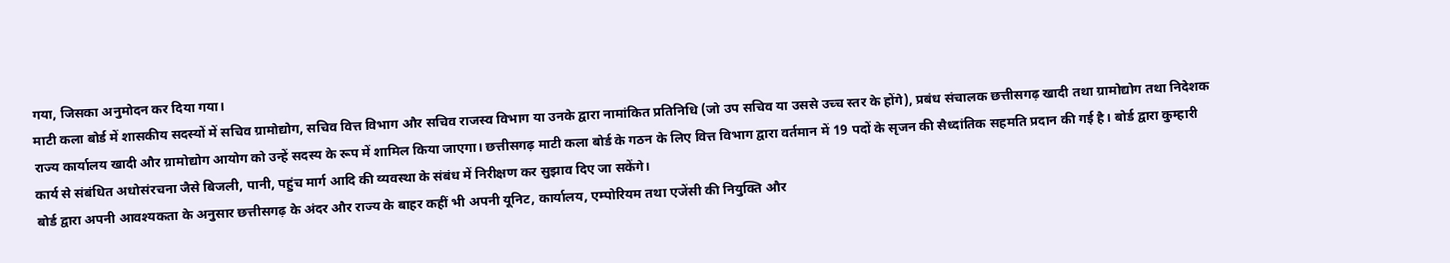गया, जिसका अनुमोदन कर दिया गया।
माटी कला बोर्ड में शासकीय सदस्यों में सचिव ग्रामोद्योग, सचिव वित्त विभाग और सचिव राजस्व विभाग या उनके द्वारा नामांकित प्रतिनिधि (जो उप सचिव या उससे उच्च स्तर के होंगे), प्रबंध संचालक छत्तीसगढ़ खादी तथा ग्रामोद्योग तथा निदेशक राज्य कार्यालय खादी और ग्रामोद्योग आयोग को उन्हें सदस्य के रूप में शामिल किया जाएगा। छत्तीसगढ़ माटी कला बोर्ड के गठन के लिए वित्त विभाग द्वारा वर्तमान में 19 पदों के सृजन की सैध्दांतिक सहमति प्रदान की गई है। बोर्ड द्वारा कुम्हारी कार्य से संबंधित अधोसंरचना जैसे बिजली, पानी, पहुंच मार्ग आदि की व्यवस्था के संबंध में निरीक्षण कर सुझाव दिए जा सकेंगे।
बोर्ड द्वारा अपनी आवश्यकता के अनुसार छत्तीसगढ़ के अंदर और राज्य के बाहर कहीं भी अपनी यूनिट, कार्यालय, एम्पोरियम तथा एजेंसी की नियुक्ति और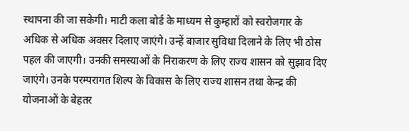स्थापना की जा सकेगी। माटी कला बोर्ड के माध्यम से कुम्हारों को स्वरोजगार के अधिक से अधिक अवसर दिलाए जाएंगे। उन्हें बाजार सुविधा दिलाने के लिए भी ठोस पहल की जाएगी। उनकी समस्याओं के निराकरण के लिए राज्य शासन को सुझाव दिए जाएंगे। उनके परम्परागत शिल्प के विकास के लिए राज्य शासन तथा केन्द्र की योजनाओं के बेहतर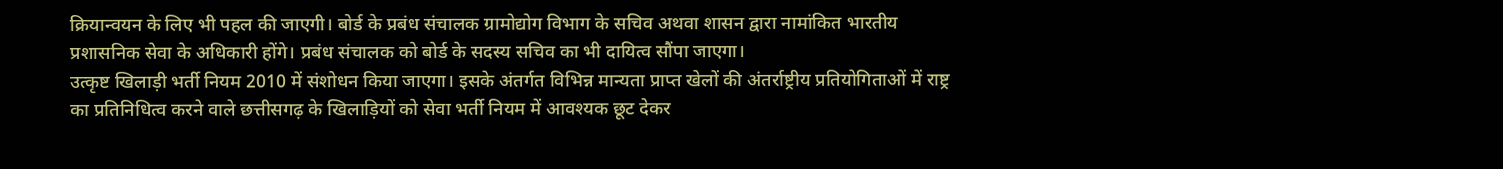क्रियान्वयन के लिए भी पहल की जाएगी। बोर्ड के प्रबंध संचालक ग्रामोद्योग विभाग के सचिव अथवा शासन द्वारा नामांकित भारतीय प्रशासनिक सेवा के अधिकारी होंगे। प्रबंध संचालक को बोर्ड के सदस्य सचिव का भी दायित्व सौंपा जाएगा।
उत्कृष्ट खिलाड़ी भर्ती नियम 2010 में संशोधन किया जाएगा। इसके अंतर्गत विभिन्न मान्यता प्राप्त खेलों की अंतर्राष्ट्रीय प्रतियोगिताओं में राष्ट्र का प्रतिनिधित्व करने वाले छत्तीसगढ़ के खिलाड़ियों को सेवा भर्ती नियम में आवश्यक छूट देकर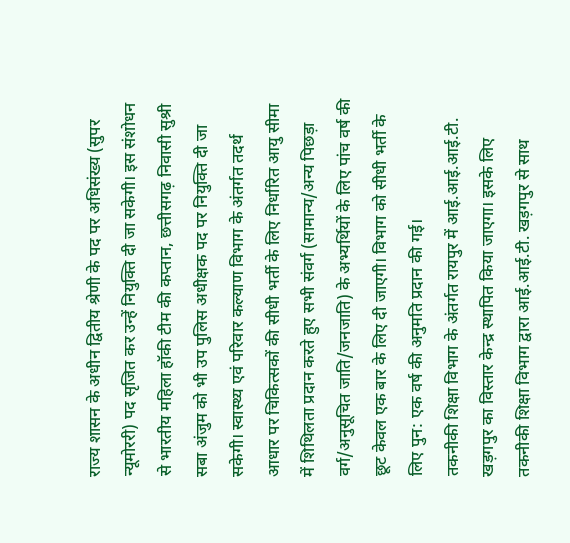राज्य शासन के अधीन द्वितीय श्रेणी के पद पर अधिसंख्य (सुपर न्यूमोररी) पद सृजित कर उन्हें नियुक्ति दी जा सकेगी। इस संशोधन से भारतीय महिला हॉकी टीम की कप्तान, छत्तीसगढ़ निवासी सुश्री सबा अंजुम को भी उप पुलिस अधीक्षक पद पर नियुक्ति दी जा सकेगी। स्वास्थ्य एवं परिवार कल्याण विभाग के अंतर्गत तदर्थ आधार पर चिकित्सकों की सीधी भर्ती के लिए निर्धारित आयु सीमा में शिथिलता प्रदान करते हुए सभी संवर्ग (सामान्य/अन्य पिछड़ा वर्ग/अनुसूचित जाति/जनजाति) के अभ्यर्थियों के लिए पांच वर्ष की छूट केवल एक बार के लिए दी जाएगी। विभाग को सीधी भर्ती के लिए पुन: एक वर्ष की अनुमति प्रदान की गई।
तकनीकी शिक्षा विभाग के अंतर्गत रायपुर में आई.आई.आई.टी. खड़गपुर का विस्तार केन्द्र स्थापित किया जाएगा। इसके लिए तकनीकी शिक्षा विभाग द्वारा आई.आई.टी. खड़गपुर से साथ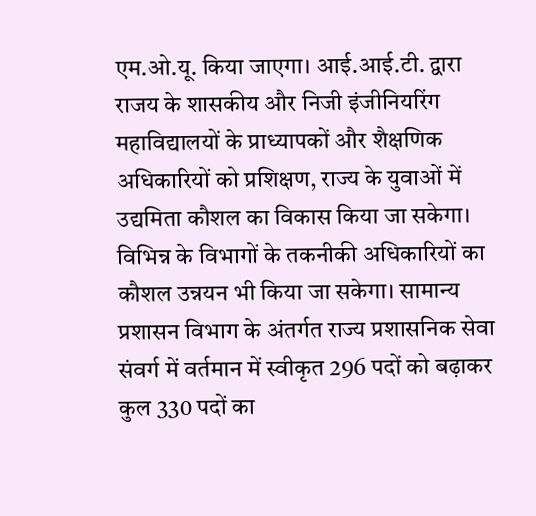एम.ओ.यू. किया जाएगा। आई.आई.टी. द्वारा राजय के शासकीय और निजी इंजीनियरिंग महाविद्यालयों के प्राध्यापकों और शैक्षणिक अधिकारियों को प्रशिक्षण, राज्य के युवाओं में उद्यमिता कौशल का विकास किया जा सकेगा। विभिन्न के विभागों के तकनीकी अधिकारियों का कौशल उन्नयन भी किया जा सकेगा। सामान्य प्रशासन विभाग के अंतर्गत राज्य प्रशासनिक सेवा संवर्ग में वर्तमान में स्वीकृत 296 पदों को बढ़ाकर कुल 330 पदों का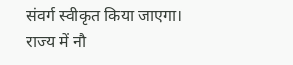संवर्ग स्वीकृत किया जाएगा। राज्य में नौ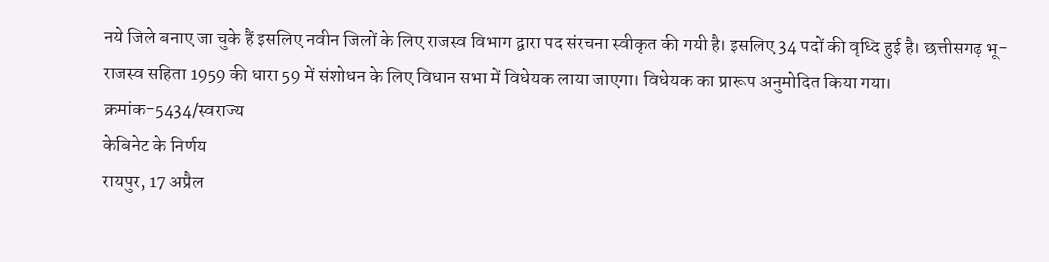नये जिले बनाए जा चुके हैं इसलिए नवीन जिलों के लिए राजस्व विभाग द्वारा पद संरचना स्वीकृत की गयी है। इसलिए 34 पदों की वृध्दि हुई है। छत्तीसगढ़ भू-राजस्व सहिता 1959 की धारा 59 में संशोधन के लिए विधान सभा में विधेयक लाया जाएगा। विधेयक का प्रारूप अनुमोदित किया गया।
क्रमांक-5434/स्वराज्य
केबिनेट के निर्णय
रायपुर, 17 अप्रैल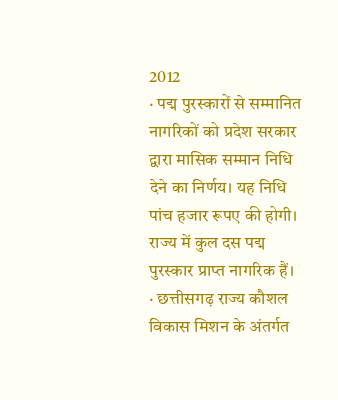2012
· पद्म पुरस्कारों से सम्मानित नागरिकों को प्रदेश सरकार द्वारा मासिक सम्मान निधि देने का निर्णय। यह निधि पांच हजार रूपए की होगी। राज्य में कुल दस पद्म पुरस्कार प्राप्त नागरिक हैं।
· छत्तीसगढ़ राज्य कौशल विकास मिशन के अंतर्गत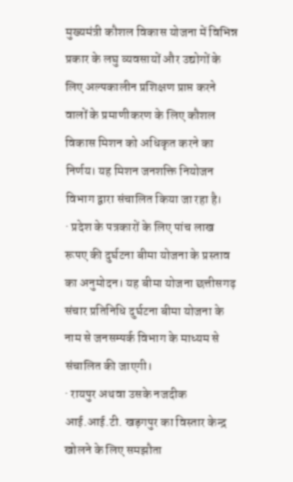मुख्यमंत्री कौशल विकास योजना में विभिन्न प्रकार के लघु व्यवसायों और उद्योगों के लिए अल्पकालीन प्रशिक्षण प्राप्त करने वालों के प्रमाणीकरण के लिए कौशल विकास मिशन को अधिकृत करने का निर्णय। यह मिशन जनशक्ति नियोजन विभाग द्वारा संचालित किया जा रहा है।
· प्रदेश के पत्रकारों के लिए पांच लाख रूपए की दुर्घटना बीमा योजना के प्रस्ताव का अनुमोदन। यह बीमा योजना छत्तीसगढ़ संचार प्रतिनिधि दुर्घटना बीमा योजना के नाम से जनसम्पर्क विभाग के माध्यम से संचालित की जाएगी।
· रायपुर अथवा उसके नजदीक आई.आई.टी. खड़गपुर का विस्तार केन्द्र खोलने के लिए समझौता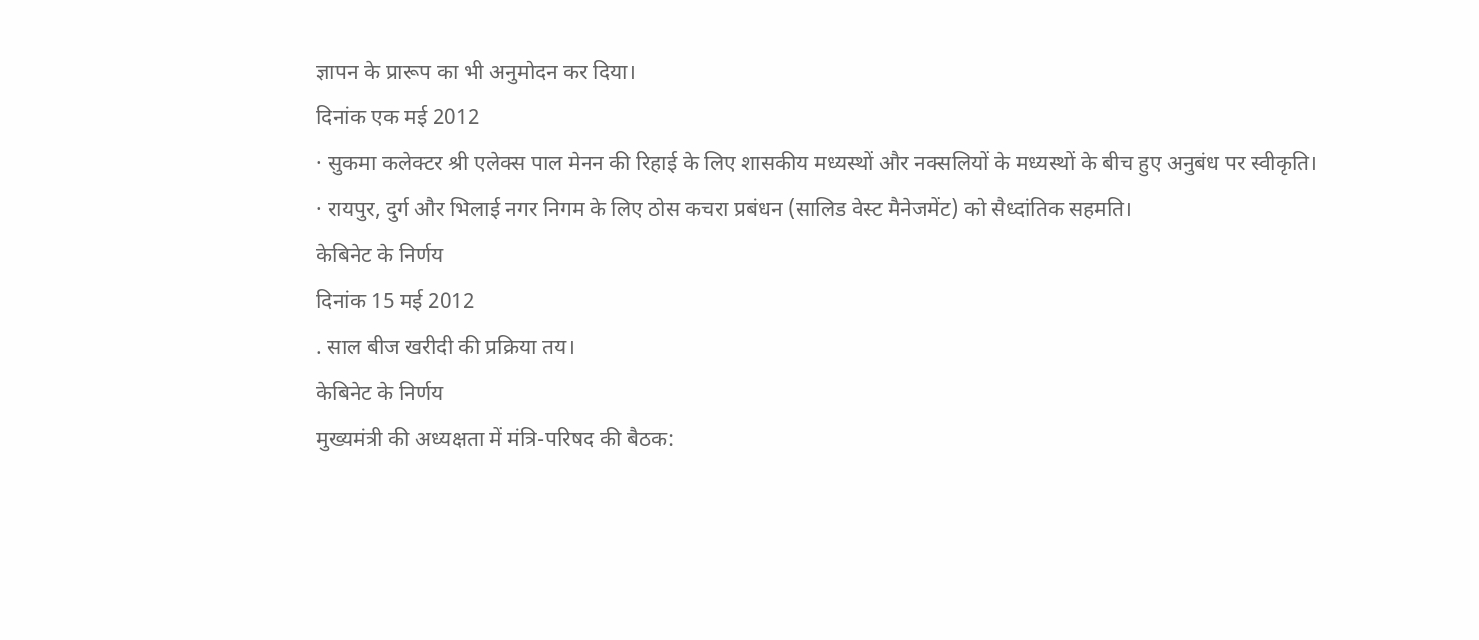ज्ञापन के प्रारूप का भी अनुमोदन कर दिया।
दिनांक एक मई 2012
· सुकमा कलेक्टर श्री एलेक्स पाल मेनन की रिहाई के लिए शासकीय मध्यस्थों और नक्सलियों के मध्यस्थों के बीच हुए अनुबंध पर स्वीकृति।
· रायपुर, दुर्ग और भिलाई नगर निगम के लिए ठोस कचरा प्रबंधन (सालिड वेस्ट मैनेजमेंट) को सैध्दांतिक सहमति।
केबिनेट के निर्णय
दिनांक 15 मई 2012
. साल बीज खरीदी की प्रक्रिया तय।
केबिनेट के निर्णय
मुख्यमंत्री की अध्यक्षता में मंत्रि-परिषद की बैठक: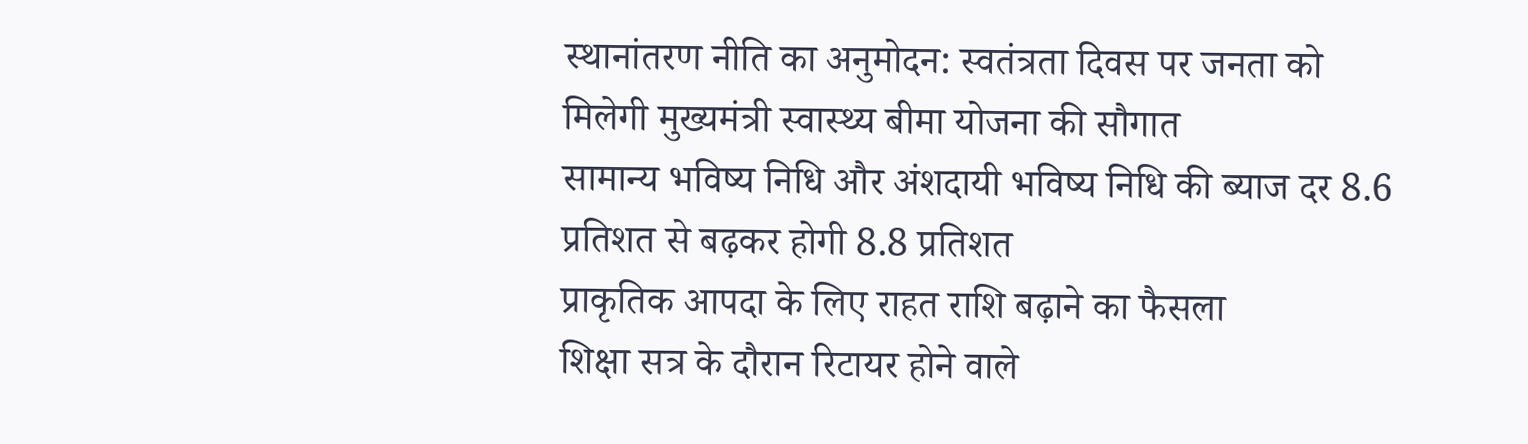स्थानांतरण नीति का अनुमोदन: स्वतंत्रता दिवस पर जनता को मिलेगी मुख्यमंत्री स्वास्थ्य बीमा योजना की सौगात
सामान्य भविष्य निधि और अंशदायी भविष्य निधि की ब्याज दर 8.6 प्रतिशत से बढ़कर होगी 8.8 प्रतिशत
प्राकृतिक आपदा के लिए राहत राशि बढ़ाने का फैसला
शिक्षा सत्र के दौरान रिटायर होने वाले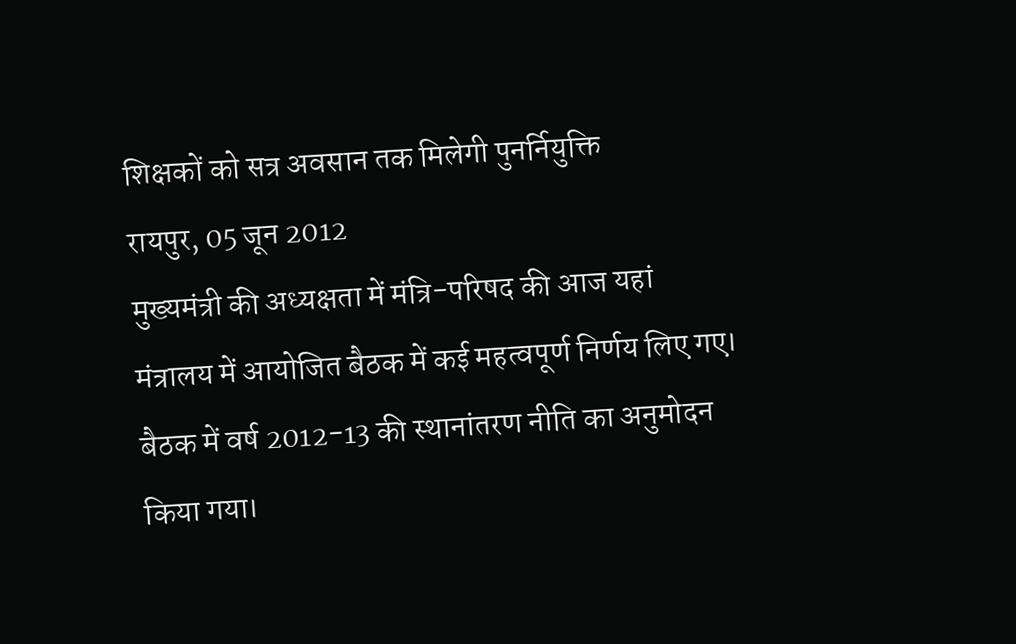शिक्षकों को सत्र अवसान तक मिलेगी पुनर्नियुक्ति
रायपुर, 05 जून 2012
मुख्यमंत्री की अध्यक्षता में मंत्रि-परिषद की आज यहां मंत्रालय में आयोजित बैठक में कई महत्वपूर्ण निर्णय लिए गए। बैठक में वर्ष 2012-13 की स्थानांतरण नीति का अनुमोदन किया गया।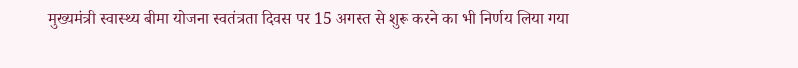मुख्यमंत्री स्वास्थ्य बीमा योजना स्वतंत्रता दिवस पर 15 अगस्त से शुरू करने का भी निर्णय लिया गया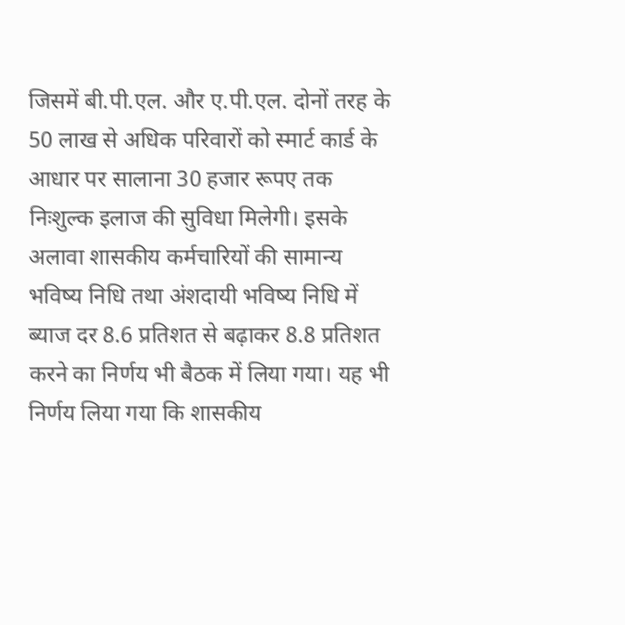जिसमें बी.पी.एल. और ए.पी.एल. दोनों तरह के 50 लाख से अधिक परिवारों को स्मार्ट कार्ड के आधार पर सालाना 30 हजार रूपए तक निःशुल्क इलाज की सुविधा मिलेगी। इसके अलावा शासकीय कर्मचारियों की सामान्य भविष्य निधि तथा अंशदायी भविष्य निधि में ब्याज दर 8.6 प्रतिशत से बढ़ाकर 8.8 प्रतिशत करने का निर्णय भी बैठक में लिया गया। यह भी निर्णय लिया गया कि शासकीय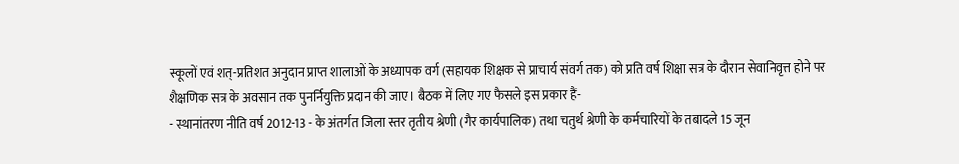स्कूलों एवं शत्-प्रतिशत अनुदान प्राप्त शालाओं के अध्यापक वर्ग (सहायक शिक्षक से प्राचार्य संवर्ग तक) को प्रति वर्ष शिक्षा सत्र के दौरान सेवानिवृत्त होने पर शैक्षणिक सत्र के अवसान तक पुनर्नियुक्ति प्रदान की जाए। बैठक में लिए गए फैसले इस प्रकार हैं-
- स्थानांतरण नीति वर्ष 2012-13 - के अंतर्गत जिला स्तर तृतीय श्रेणी (गैर कार्यपालिक) तथा चतुर्थ श्रेणी के कर्मचारियों के तबादले 15 जून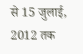से 15 जुलाई, 2012 तक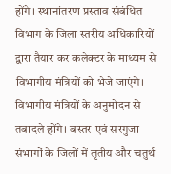होंगे। स्थानांतरण प्रस्ताव संबंधित विभाग के जिला स्तरीय अधिकारियों द्वारा तैयार कर कलेक्टर के माध्यम से विभागीय मंत्रियों को भेजे जाएंगे। विभागीय मंत्रियों के अनुमोदन से तबादले होंगे। बस्तर एवं सरगुजा संभागों के जिलों में तृतीय और चतुर्थ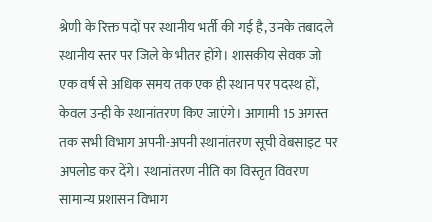श्रेणी के रिक्त पदों पर स्थानीय भर्ती की गई है, उनके तबादले स्थानीय स्तर पर जिले के भीतर होंगे। शासकीय सेवक जो एक वर्ष से अधिक समय तक एक ही स्थान पर पदस्थ हों, केवल उन्ही के स्थानांतरण किए जाएंगे। आगामी 15 अगस्त तक सभी विभाग अपनी-अपनी स्थानांतरण सूची वेबसाइट पर अपलोड कर देंगे। स्थानांतरण नीति का विस्तृत विवरण सामान्य प्रशासन विभाग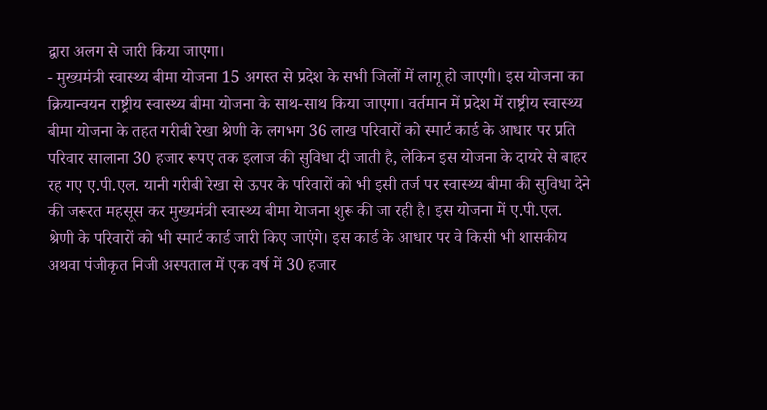द्वारा अलग से जारी किया जाएगा।
- मुख्यमंत्री स्वास्थ्य बीमा योजना 15 अगस्त से प्रदेश के सभी जिलों में लागू हो जाएगी। इस योजना का क्रियान्वयन राष्ट्रीय स्वास्थ्य बीमा योजना के साथ-साथ किया जाएगा। वर्तमान में प्रदेश में राष्ट्रीय स्वास्थ्य बीमा योजना के तहत गरीबी रेखा श्रेणी के लगभग 36 लाख परिवारों को स्मार्ट कार्ड के आधार पर प्रति परिवार सालाना 30 हजार रूपए तक इलाज की सुविधा दी जाती है, लेकिन इस योजना के दायरे से बाहर रह गए ए.पी.एल. यानी गरीबी रेखा से ऊपर के परिवारों को भी इसी तर्ज पर स्वास्थ्य बीमा की सुविधा देने की जरूरत महसूस कर मुख्यमंत्री स्वास्थ्य बीमा येाजना शुरू की जा रही है। इस योजना में ए.पी.एल. श्रेणी के परिवारों को भी स्मार्ट कार्ड जारी किए जाएंगे। इस कार्ड के आधार पर वे किसी भी शासकीय अथवा पंजीकृत निजी अस्पताल में एक वर्ष में 30 हजार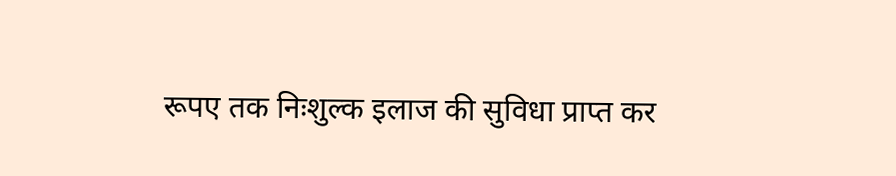रूपए तक निःशुल्क इलाज की सुविधा प्राप्त कर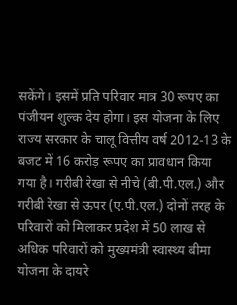सकेंगे। इसमें प्रति परिवार मात्र 30 रूपए का पंजीयन शुल्क देय होगा। इस योजना के लिए राज्य सरकार के चालू वित्तीय वर्ष 2012-13 के बजट में 16 करोड़ रूपए का प्रावधान किया गया है। गरीबी रेखा से नीचे (बी.पी.एल.) और गरीबी रेखा से ऊपर (ए.पी.एल.) दोनों तरह के परिवारों को मिलाकर प्रदेश में 50 लाख से अधिक परिवारों को मुख्यमंत्री स्वास्थ्य बीमा योजना के दायरे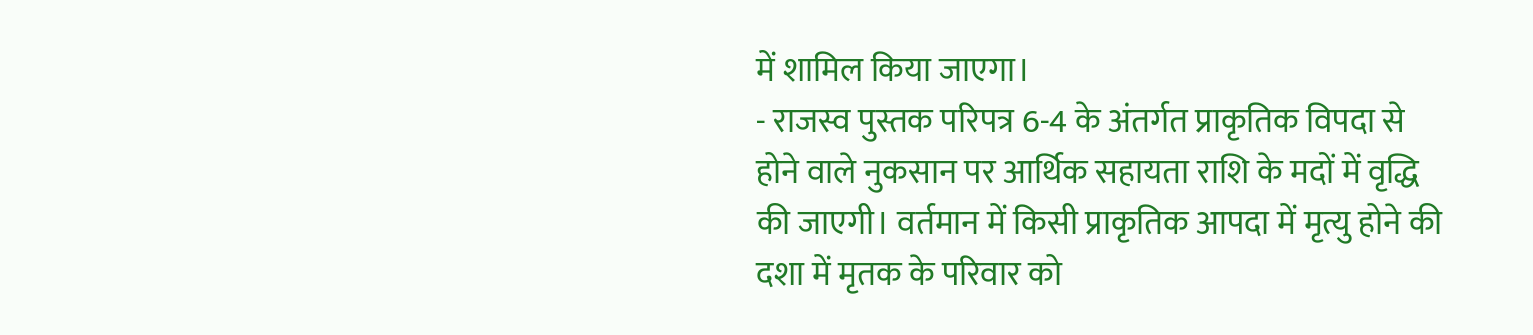में शामिल किया जाएगा।
- राजस्व पुस्तक परिपत्र 6-4 के अंतर्गत प्राकृतिक विपदा से होने वाले नुकसान पर आर्थिक सहायता राशि के मदों में वृद्धि की जाएगी। वर्तमान में किसी प्राकृतिक आपदा में मृत्यु होने की दशा में मृतक के परिवार को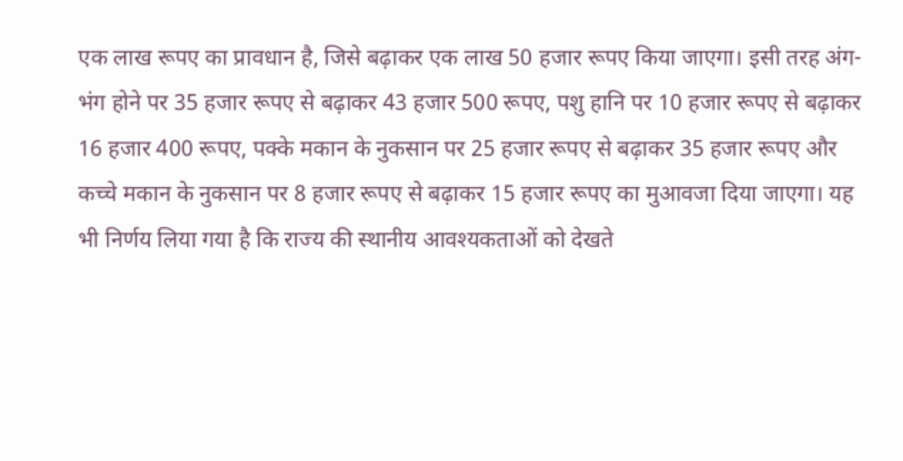एक लाख रूपए का प्रावधान है, जिसे बढ़ाकर एक लाख 50 हजार रूपए किया जाएगा। इसी तरह अंग-भंग होने पर 35 हजार रूपए से बढ़ाकर 43 हजार 500 रूपए, पशु हानि पर 10 हजार रूपए से बढ़ाकर 16 हजार 400 रूपए, पक्के मकान के नुकसान पर 25 हजार रूपए से बढ़ाकर 35 हजार रूपए और कच्चे मकान के नुकसान पर 8 हजार रूपए से बढ़ाकर 15 हजार रूपए का मुआवजा दिया जाएगा। यह भी निर्णय लिया गया है कि राज्य की स्थानीय आवश्यकताओं को देखते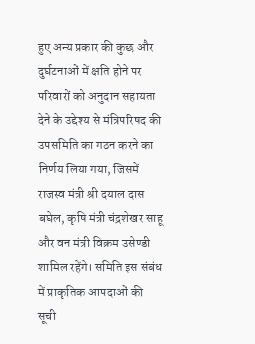हुए अन्य प्रकार की कुछ और दुर्घटनाओं में क्षति होने पर परिवारों को अनुदान सहायता देने के उद्देश्य से मंत्रिपरिषद की उपसमिति का गठन करने का निर्णय लिया गया, जिसमें राजस्व मंत्री श्री दयाल दास बघेल, कृषि मंत्री चंद्रशेखर साहू और वन मंत्री विक्रम उसेण्डी शामिल रहेंगे। समिति इस संबंध में प्राकृतिक आपदाओं की सूची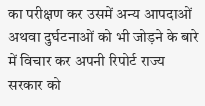का परीक्षण कर उसमें अन्य आपदाओं अथवा दुर्घटनाओं को भी जोड़ने के बारे में विचार कर अपनी रिपोर्ट राज्य सरकार को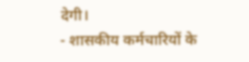देगी।
- शासकीय कर्मचारियों के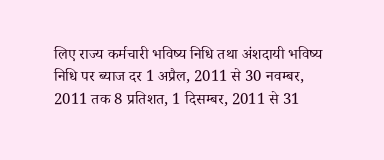लिए राज्य कर्मचारी भविष्य निधि तथा अंशदायी भविष्य निधि पर ब्याज दर 1 अप्रैल, 2011 से 30 नवम्बर, 2011 तक 8 प्रतिशत, 1 दिसम्बर, 2011 से 31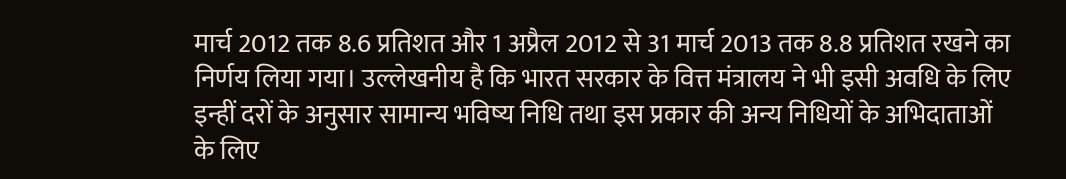मार्च 2012 तक 8.6 प्रतिशत और 1 अप्रैल 2012 से 31 मार्च 2013 तक 8.8 प्रतिशत रखने का निर्णय लिया गया। उल्लेखनीय है कि भारत सरकार के वित्त मंत्रालय ने भी इसी अवधि के लिए इन्हीं दरों के अनुसार सामान्य भविष्य निधि तथा इस प्रकार की अन्य निधियों के अभिदाताओं के लिए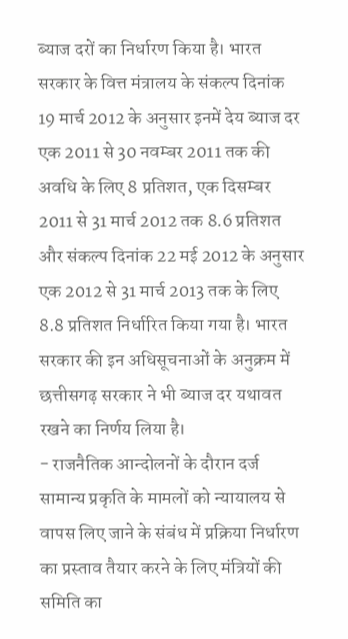ब्याज दरों का निर्धारण किया है। भारत सरकार के वित्त मंत्रालय के संकल्प दिनांक 19 मार्च 2012 के अनुसार इनमें देय ब्याज दर एक 2011 से 30 नवम्बर 2011 तक की अवधि के लिए 8 प्रतिशत, एक दिसम्बर 2011 से 31 मार्च 2012 तक 8.6 प्रतिशत और संकल्प दिनांक 22 मई 2012 के अनुसार एक 2012 से 31 मार्च 2013 तक के लिए 8.8 प्रतिशत निर्धारित किया गया है। भारत सरकार की इन अधिसूचनाओं के अनुक्रम में छत्तीसगढ़ सरकार ने भी ब्याज दर यथावत रखने का निर्णय लिया है।
- राजनैतिक आन्दोलनों के दौरान दर्ज सामान्य प्रकृति के मामलों को न्यायालय से वापस लिए जाने के संबंध में प्रक्रिया निर्धारण का प्रस्ताव तैयार करने के लिए मंत्रियों की समिति का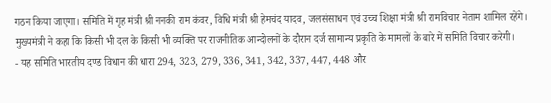गठन किया जाएगा। समिति में गृह मंत्री श्री ननकी राम कंवर, विधि मंत्री श्री हेमचंद यादव, जलसंसाधन एवं उच्च शिक्षा मंत्री श्री रामविचार नेताम शामिल रहेंगे। मुख्यमंत्री ने कहा कि किसी भी दल के किसी भी व्यक्ति पर राजनीतिक आन्दोलनों के दौरान दर्ज सामान्य प्रकृति के मामलों के बारे में समिति विचार करेगी।
- यह समिति भारतीय दण्ड विधान की धारा 294, 323, 279, 336, 341, 342, 337, 447, 448 और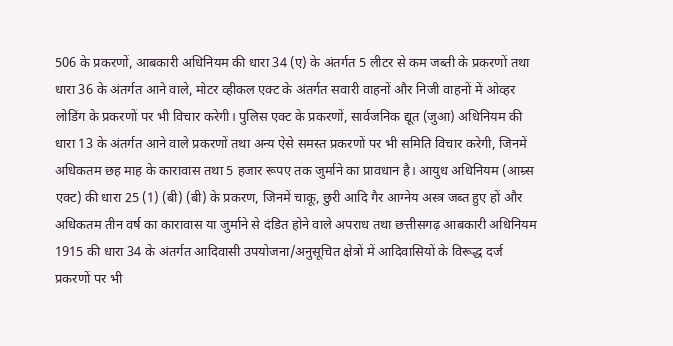506 के प्रकरणों, आबकारी अधिनियम की धारा 34 (ए) के अंतर्गत 5 लीटर से कम जब्ती के प्रकरणों तथा धारा 36 के अंतर्गत आने वाले, मोटर व्हीकल एक्ट के अंतर्गत सवारी वाहनों और निजी वाहनों में ओव्हर लोडिंग के प्रकरणों पर भी विचार करेगी। पुलिस एक्ट के प्रकरणों, सार्वजनिक द्यूत (जुआ) अधिनियम की धारा 13 के अंतर्गत आने वाले प्रकरणों तथा अन्य ऐसे समस्त प्रकरणों पर भी समिति विचार करेगी, जिनमें अधिकतम छह माह के कारावास तथा 5 हजार रूपए तक जुर्माने का प्रावधान है। आयुध अधिनियम (आम्र्स एक्ट) की धारा 25 (1) (बी) (बी) के प्रकरण, जिनमें चाकू, छुरी आदि गैर आग्नेय अस्त्र जब्त हुए हों और अधिकतम तीन वर्ष का कारावास या जुर्माने से दंडित होने वाले अपराध तथा छत्तीसगढ़ आबकारी अधिनियम 1915 की धारा 34 के अंतर्गत आदिवासी उपयोजना/अनुसूचित क्षेत्रों में आदिवासियों के विरूद्ध दर्ज प्रकरणों पर भी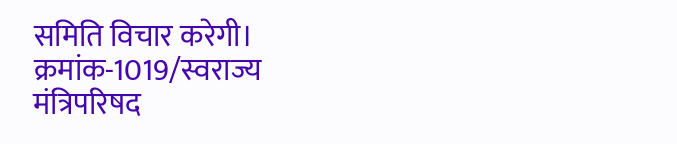समिति विचार करेगी।
क्रमांक-1019/स्वराज्य
मंत्रिपरिषद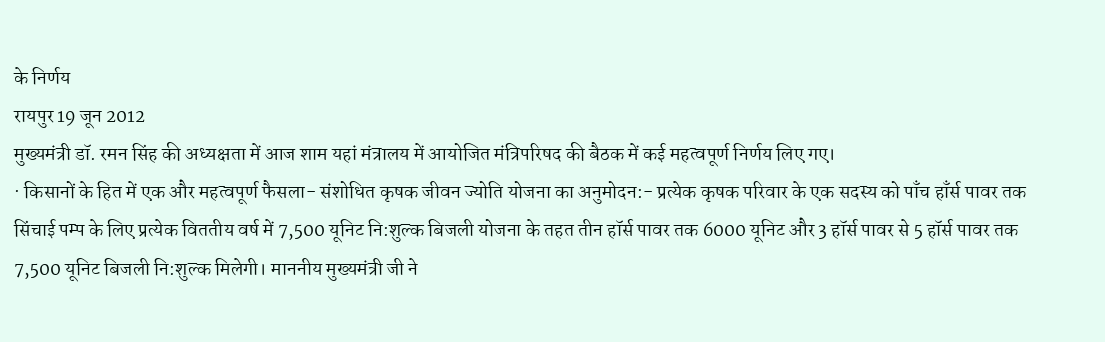के निर्णय
रायपुर 19 जून 2012
मुख्यमंत्री डॉ. रमन सिंह की अध्यक्षता में आज शाम यहां मंत्रालय में आयोजित मंत्रिपरिषद की बैठक में कई महत्वपूर्ण निर्णय लिए गए।
· किसानों के हित में एक और महत्वपूर्ण फैसला- संशोधित कृषक जीवन ज्योति योजना का अनुमोदन:- प्रत्येक कृषक परिवार के एक सदस्य को पाँच हाँर्स पावर तक सिंचाई पम्प के लिए प्रत्येक विततीय वर्ष में 7,500 यूनिट नि:शुल्क बिजली योजना के तहत तीन हॉर्स पावर तक 6000 यूनिट और 3 हॉर्स पावर से 5 हॉर्स पावर तक 7,500 यूनिट बिजली नि:शुल्क मिलेगी। माननीय मुख्यमंत्री जी ने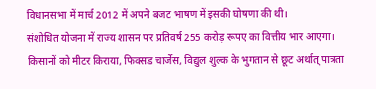विधानसभा में मार्च 2012 में अपने बजट भाषण में इसकी घोषणा की थी।
संशोधित योजना में राज्य शासन पर प्रतिवर्ष 255 करोड़ रूपए का वित्तीय भार आएगा। किसानों को मीटर किराया, फिक्सड चार्जेस, विद्युल शुल्क के भुगतान से छूट अर्थात् पात्रता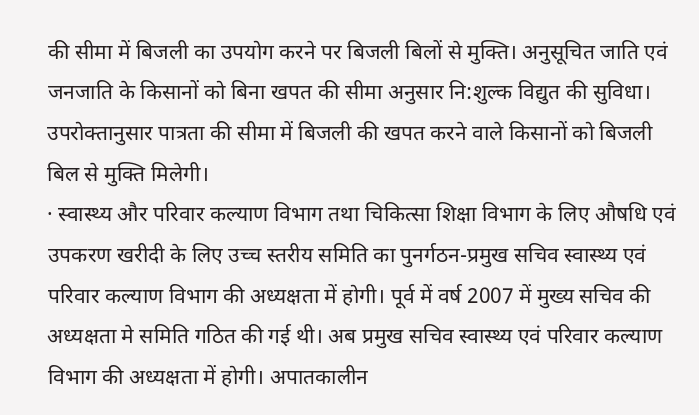की सीमा में बिजली का उपयोग करने पर बिजली बिलों से मुक्ति। अनुसूचित जाति एवं जनजाति के किसानों को बिना खपत की सीमा अनुसार नि:शुल्क विद्युत की सुविधा। उपरोक्तानुसार पात्रता की सीमा में बिजली की खपत करने वाले किसानों को बिजली बिल से मुक्ति मिलेगी।
· स्वास्थ्य और परिवार कल्याण विभाग तथा चिकित्सा शिक्षा विभाग के लिए औषधि एवं उपकरण खरीदी के लिए उच्च स्तरीय समिति का पुनर्गठन-प्रमुख सचिव स्वास्थ्य एवं परिवार कल्याण विभाग की अध्यक्षता में होगी। पूर्व में वर्ष 2007 में मुख्य सचिव की अध्यक्षता मे समिति गठित की गई थी। अब प्रमुख सचिव स्वास्थ्य एवं परिवार कल्याण विभाग की अध्यक्षता में होगी। अपातकालीन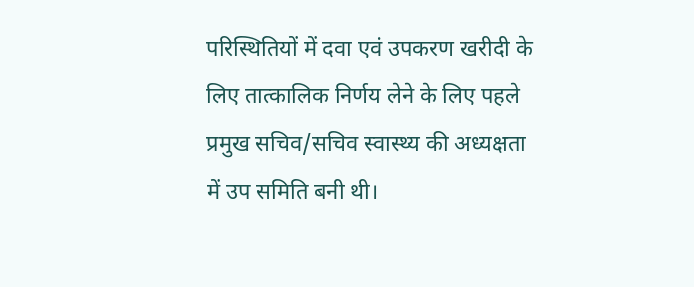परिस्थितियों में दवा एवं उपकरण खरीदी के लिए तात्कालिक निर्णय लेने के लिए पहले प्रमुख सचिव/सचिव स्वास्थ्य की अध्यक्षता में उप समिति बनी थी।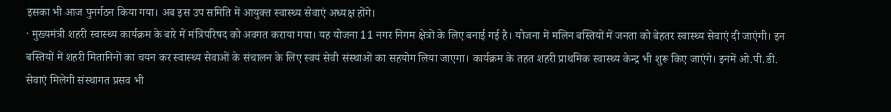इसका भी आज पुनर्गठन किया गया। अब इस उप समिति में आयुक्त स्वास्थ्य सेवाएं अध्यक्ष होंगे।
· मुख्यमंत्री शहरी स्वास्थ्य कार्यक्रम के बारे में मंत्रिपरिषद को अवगत कराया गया। यह योजना 11 नगर निगम क्षेत्रों के लिए बनाई गई है। योजना में मलिन बस्तियों में जनता को बेहतर स्वास्थ्य सेवाएं दी जाएंगी। इन बस्तियों में शहरी मितानिनों का चयन कर स्वास्थ्य सेवाओं के संचालन के लिए स्वयं सेवी संस्थाओं का सहयोग लिया जाएगा। कार्यक्रम के तहत शहरी प्राथमिक स्वास्थ्य केन्द्र भी शुरू किए जाएंगे। इनमें ओ.पी.डी. सेवाएं मिलेगी संस्थागत प्रसव भी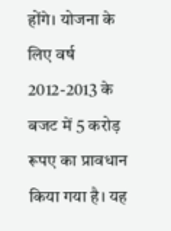होंगे। योजना के लिए वर्ष 2012-2013 के बजट में 5 करोड़ रूपए का प्रावधान किया गया है। यह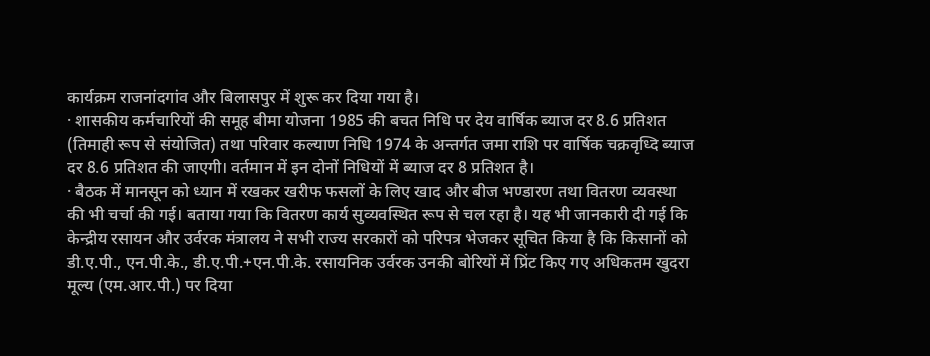कार्यक्रम राजनांदगांव और बिलासपुर में शुरू कर दिया गया है।
· शासकीय कर्मचारियों की समूह बीमा योजना 1985 की बचत निधि पर देय वार्षिक ब्याज दर 8.6 प्रतिशत (तिमाही रूप से संयोजित) तथा परिवार कल्याण निधि 1974 के अन्तर्गत जमा राशि पर वार्षिक चक्रवृध्दि ब्याज दर 8.6 प्रतिशत की जाएगी। वर्तमान में इन दोनों निधियों में ब्याज दर 8 प्रतिशत है।
· बैठक में मानसून को ध्यान में रखकर खरीफ फसलों के लिए खाद और बीज भण्डारण तथा वितरण व्यवस्था की भी चर्चा की गई। बताया गया कि वितरण कार्य सुव्यवस्थित रूप से चल रहा है। यह भी जानकारी दी गई कि केन्द्रीय रसायन और उर्वरक मंत्रालय ने सभी राज्य सरकारों को परिपत्र भेजकर सूचित किया है कि किसानों को डी.ए.पी., एन.पी.के., डी.ए.पी.+एन.पी.के. रसायनिक उर्वरक उनकी बोरियों में प्रिंट किए गए अधिकतम खुदरा मूल्य (एम.आर.पी.) पर दिया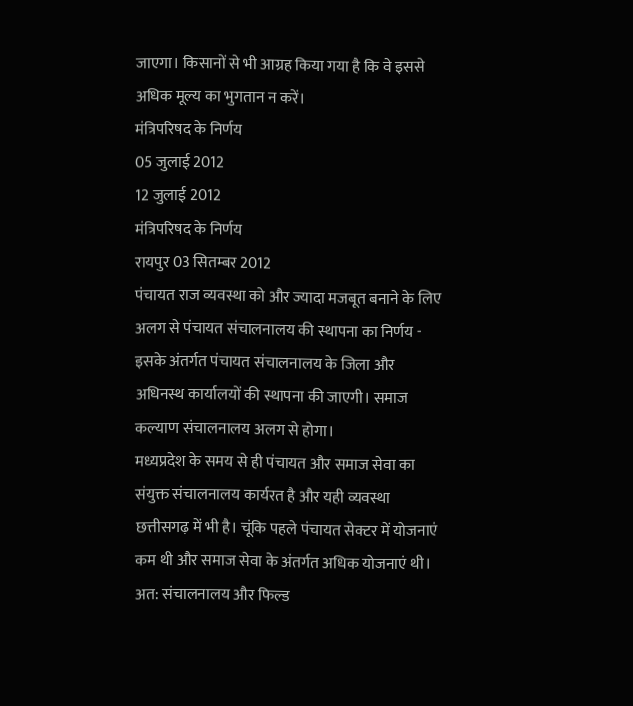जाएगा। किसानों से भी आग्रह किया गया है कि वे इससे अधिक मूल्य का भुगतान न करें।
मंत्रिपरिषद के निर्णय
05 जुलाई 2012
12 जुलाई 2012
मंत्रिपरिषद के निर्णय
रायपुर 03 सितम्बर 2012
पंचायत राज व्यवस्था को और ज्यादा मजबूत बनाने के लिए अलग से पंचायत संचालनालय की स्थापना का निर्णय - इसके अंतर्गत पंचायत संचालनालय के जिला और अधिनस्थ कार्यालयों की स्थापना की जाएगी। समाज कल्याण संचालनालय अलग से होगा।
मध्यप्रदेश के समय से ही पंचायत और समाज सेवा का संयुक्त संचालनालय कार्यरत है और यही व्यवस्था छत्तीसगढ़ में भी है। चूंकि पहले पंचायत सेक्टर में योजनाएं कम थी और समाज सेवा के अंतर्गत अधिक योजनाएं थी। अत: संचालनालय और फिल्ड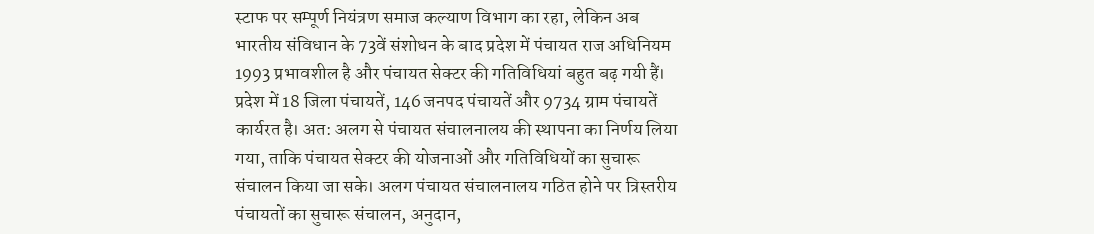स्टाफ पर सम्पूर्ण नियंत्रण समाज कल्याण विभाग का रहा, लेकिन अब भारतीय संविधान के 73वें संशोधन के बाद प्रदेश में पंचायत राज अधिनियम 1993 प्रभावशील है और पंचायत सेक्टर की गतिविधियां बहुत बढ़ गयी हैं। प्रदेश में 18 जिला पंचायतें, 146 जनपद पंचायतें और 9734 ग्राम पंचायतें कार्यरत है। अत: अलग से पंचायत संचालनालय की स्थापना का निर्णय लिया गया, ताकि पंचायत सेक्टर की योजनाओं और गतिविधियों का सुचारू संचालन किया जा सके। अलग पंचायत संचालनालय गठित होने पर त्रिस्तरीय पंचायतों का सुचारू संचालन, अनुदान,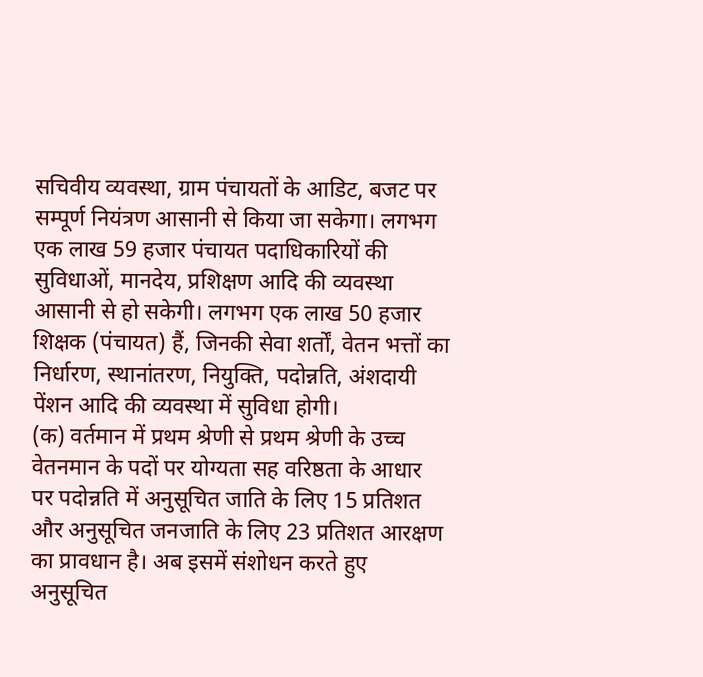सचिवीय व्यवस्था, ग्राम पंचायतों के आडिट, बजट पर सम्पूर्ण नियंत्रण आसानी से किया जा सकेगा। लगभग एक लाख 59 हजार पंचायत पदाधिकारियों की सुविधाओं, मानदेय, प्रशिक्षण आदि की व्यवस्था आसानी से हो सकेगी। लगभग एक लाख 50 हजार शिक्षक (पंचायत) हैं, जिनकी सेवा शर्तों, वेतन भत्तों का निर्धारण, स्थानांतरण, नियुक्ति, पदोन्नति, अंशदायी पेंशन आदि की व्यवस्था में सुविधा होगी।
(क) वर्तमान में प्रथम श्रेणी से प्रथम श्रेणी के उच्च वेतनमान के पदों पर योग्यता सह वरिष्ठता के आधार पर पदोन्नति में अनुसूचित जाति के लिए 15 प्रतिशत और अनुसूचित जनजाति के लिए 23 प्रतिशत आरक्षण का प्रावधान है। अब इसमें संशोधन करते हुए अनुसूचित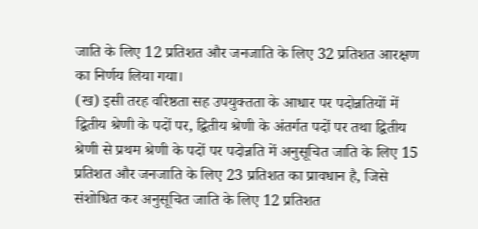जाति के लिए 12 प्रतिशत और जनजाति के लिए 32 प्रतिशत आरक्षण का निर्णय लिया गया।
(ख) इसी तरह वरिष्ठता सह उपयुक्तता के आधार पर पदोन्नतियों में द्वितीय श्रेणी के पदों पर, द्वितीय श्रेणी के अंतर्गत पदों पर तथा द्वितीय श्रेणी से प्रथम श्रेणी के पदों पर पदोन्नति में अनुसूचित जाति के लिए 15 प्रतिशत और जनजाति के लिए 23 प्रतिशत का प्रावधान है, जिसे संशोधित कर अनुसूचित जाति के लिए 12 प्रतिशत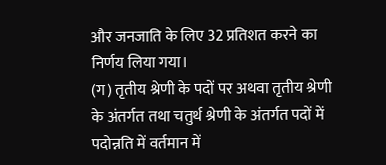और जनजाति के लिए 32 प्रतिशत करने का निर्णय लिया गया।
(ग) तृतीय श्रेणी के पदों पर अथवा तृतीय श्रेणी के अंतर्गत तथा चतुर्थ श्रेणी के अंतर्गत पदों में पदोन्नति में वर्तमान में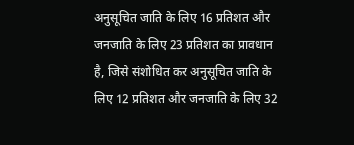अनुसूचित जाति के लिए 16 प्रतिशत और जनजाति के लिए 23 प्रतिशत का प्रावधान है, जिसे संशोधित कर अनुसूचित जाति के लिए 12 प्रतिशत और जनजाति के लिए 32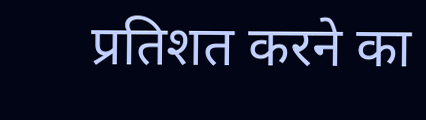प्रतिशत करने का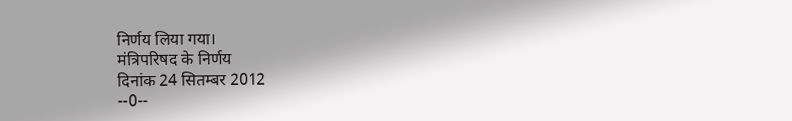निर्णय लिया गया।
मंत्रिपरिषद के निर्णय
दिनांक 24 सितम्बर 2012
--0--